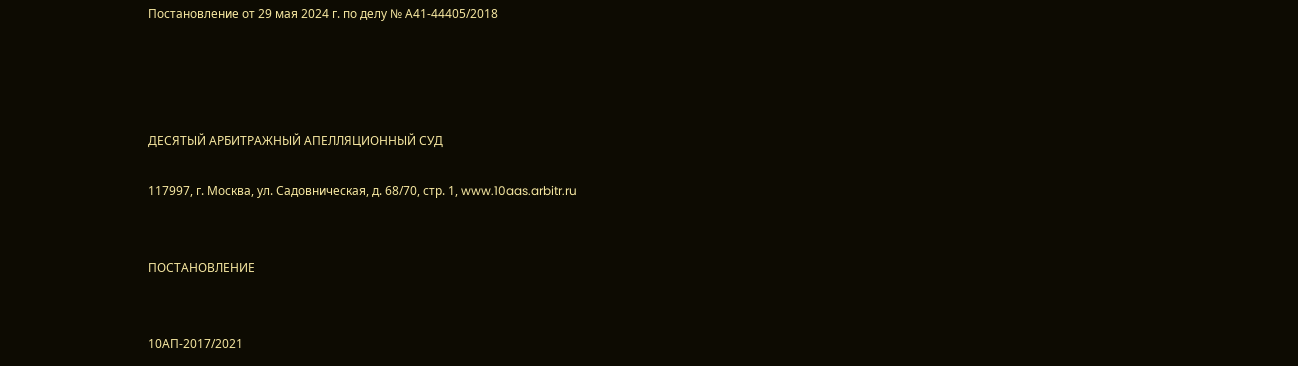Постановление от 29 мая 2024 г. по делу № А41-44405/2018




ДЕСЯТЫЙ АРБИТРАЖНЫЙ АПЕЛЛЯЦИОННЫЙ СУД

117997, г. Москва, ул. Садовническая, д. 68/70, стр. 1, www.10aas.arbitr.ru


ПОСТАНОВЛЕНИЕ


10АП-2017/2021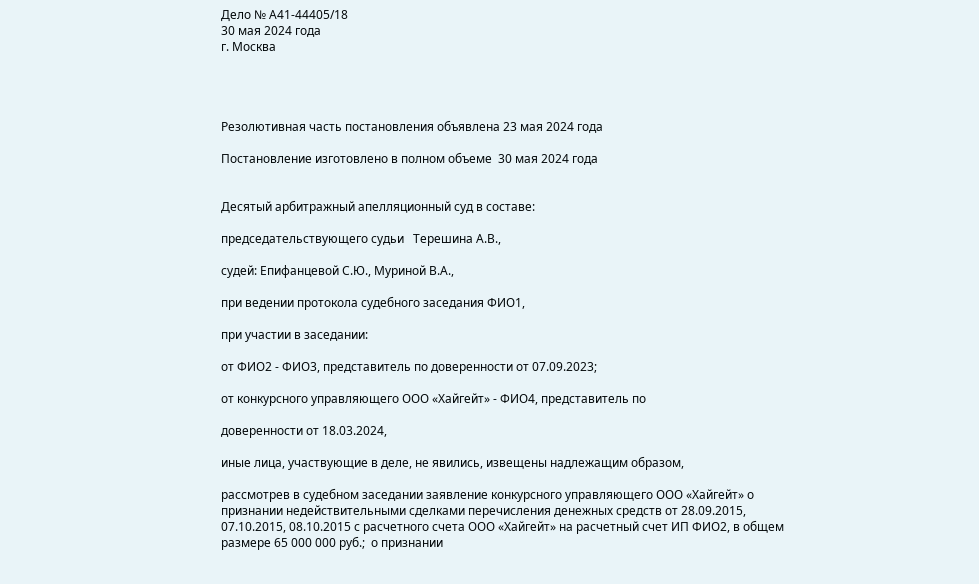Дело № А41-44405/18
30 мая 2024 года
г. Москва




Резолютивная часть постановления объявлена 23 мая 2024 года

Постановление изготовлено в полном объеме  30 мая 2024 года


Десятый арбитражный апелляционный суд в составе:

председательствующего судьи   Терешина А.В.,

судей: Епифанцевой С.Ю., Муриной В.А.,

при ведении протокола судебного заседания ФИО1,

при участии в заседании:

от ФИО2 - ФИО3, представитель по доверенности от 07.09.2023;

от конкурсного управляющего ООО «Хайгейт» - ФИО4, представитель по

доверенности от 18.03.2024,

иные лица, участвующие в деле, не явились, извещены надлежащим образом,

рассмотрев в судебном заседании заявление конкурсного управляющего ООО «Хайгейт» о признании недействительными сделками перечисления денежных средств от 28.09.2015, 07.10.2015, 08.10.2015 с расчетного счета ООО «Хайгейт» на расчетный счет ИП ФИО2, в общем размере 65 000 000 руб.;  о признании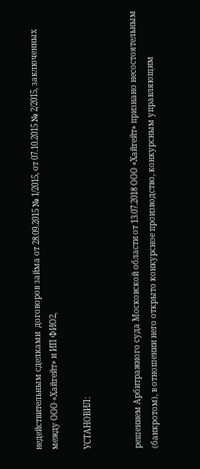недействительным сделками  договоров займа от 28.09.2015 № 1/2015, от 07.10.2015 № 2/2015, заключенных между ООО «Хайгейт» и ИП ФИО2,

УСТАНОВИЛ:


решением Арбитражного суда Московской области от 13.07.2018 ООО «Хайгейт» признано несостоятельным (банкротом), в отношении него открыто конкурсное производство, конкурсным управляющим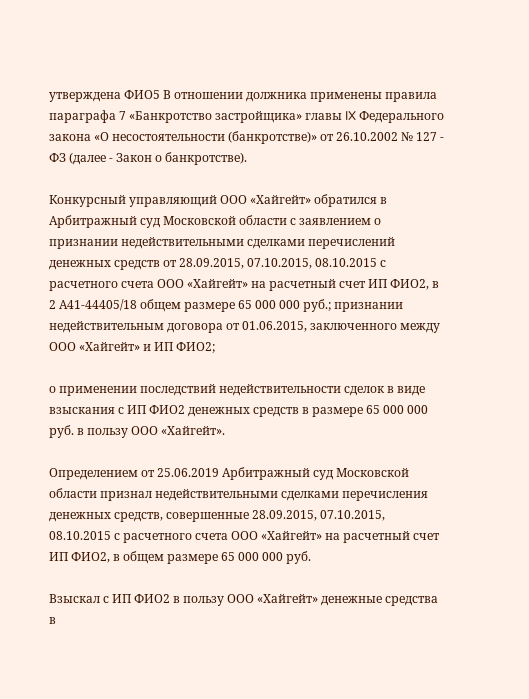утверждена ФИО5 В отношении должника применены правила параграфа 7 «Банкротство застройщика» главы IX Федерального закона «О несостоятельности (банкротстве)» от 26.10.2002 № 127 - ФЗ (далее - Закон о банкротстве).

Конкурсный управляющий ООО «Хайгейт» обратился в Арбитражный суд Московской области с заявлением о признании недействительными сделками перечислений денежных средств от 28.09.2015, 07.10.2015, 08.10.2015 с расчетного счета ООО «Хайгейт» на расчетный счет ИП ФИО2, в 2 А41-44405/18 общем размере 65 000 000 руб.; признании недействительным договора от 01.06.2015, заключенного между ООО «Хайгейт» и ИП ФИО2;

о применении последствий недействительности сделок в виде взыскания с ИП ФИО2 денежных средств в размере 65 000 000 руб. в пользу ООО «Хайгейт».

Определением от 25.06.2019 Арбитражный суд Московской области признал недействительными сделками перечисления денежных средств, совершенные 28.09.2015, 07.10.2015, 08.10.2015 с расчетного счета ООО «Хайгейт» на расчетный счет ИП ФИО2, в общем размере 65 000 000 руб.

Взыскал с ИП ФИО2 в пользу ООО «Хайгейт» денежные средства в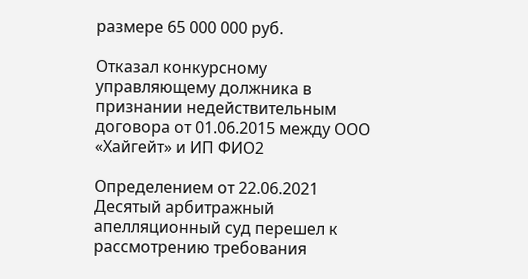размере 65 000 000 руб.

Отказал конкурсному управляющему должника в признании недействительным договора от 01.06.2015 между ООО «Хайгейт» и ИП ФИО2

Определением от 22.06.2021 Десятый арбитражный апелляционный суд перешел к рассмотрению требования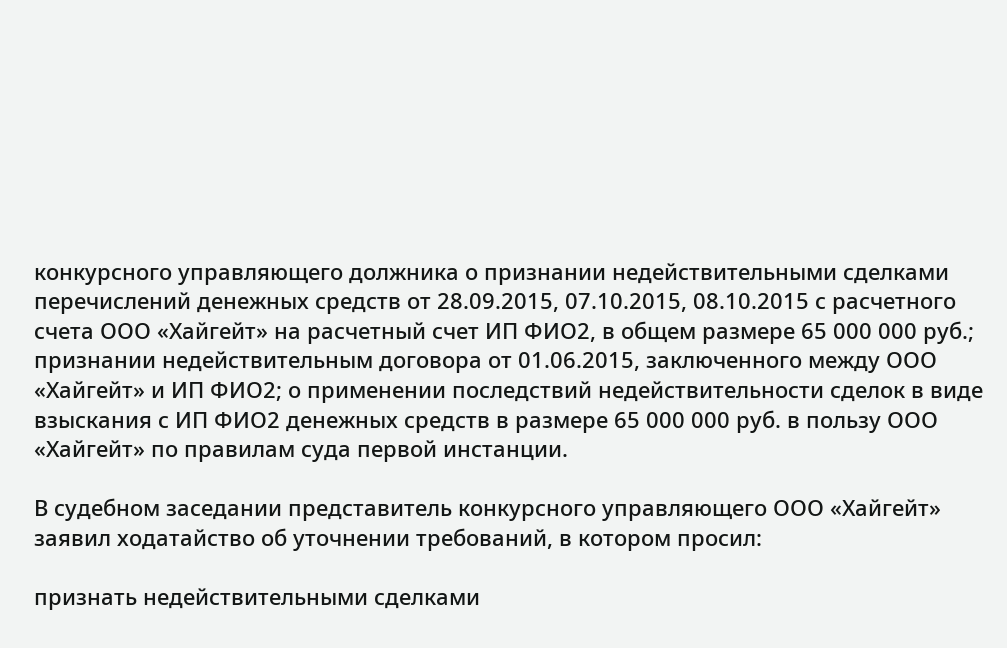конкурсного управляющего должника о признании недействительными сделками перечислений денежных средств от 28.09.2015, 07.10.2015, 08.10.2015 с расчетного счета ООО «Хайгейт» на расчетный счет ИП ФИО2, в общем размере 65 000 000 руб.; признании недействительным договора от 01.06.2015, заключенного между ООО «Хайгейт» и ИП ФИО2; о применении последствий недействительности сделок в виде взыскания с ИП ФИО2 денежных средств в размере 65 000 000 руб. в пользу ООО «Хайгейт» по правилам суда первой инстанции.

В судебном заседании представитель конкурсного управляющего ООО «Хайгейт» заявил ходатайство об уточнении требований, в котором просил:

признать недействительными сделками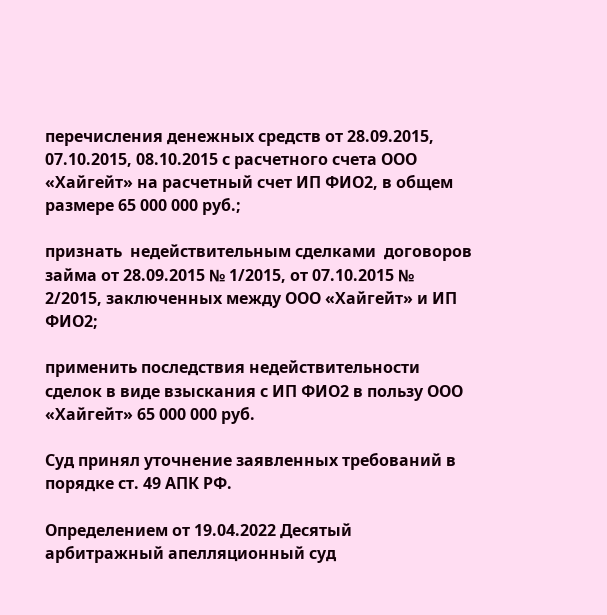перечисления денежных средств от 28.09.2015, 07.10.2015, 08.10.2015 с расчетного счета ООО «Хайгейт» на расчетный счет ИП ФИО2, в общем размере 65 000 000 руб.;

признать  недействительным сделками  договоров займа от 28.09.2015 № 1/2015, от 07.10.2015 № 2/2015, заключенных между ООО «Хайгейт» и ИП ФИО2;

применить последствия недействительности сделок в виде взыскания с ИП ФИО2 в пользу ООО «Хайгейт» 65 000 000 руб.

Суд принял уточнение заявленных требований в порядке ст. 49 АПК РФ.

Определением от 19.04.2022 Десятый арбитражный апелляционный суд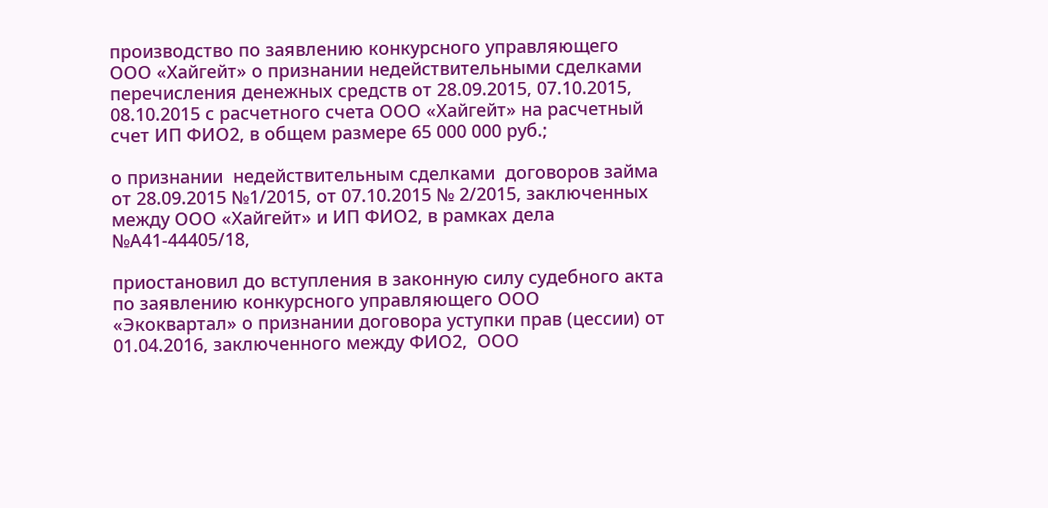производство по заявлению конкурсного управляющего ООО «Хайгейт» о признании недействительными сделками перечисления денежных средств от 28.09.2015, 07.10.2015, 08.10.2015 с расчетного счета ООО «Хайгейт» на расчетный счет ИП ФИО2, в общем размере 65 000 000 руб.;

о признании  недействительным сделками  договоров займа от 28.09.2015 №1/2015, от 07.10.2015 № 2/2015, заключенных между ООО «Хайгейт» и ИП ФИО2, в рамках дела №А41-44405/18,

приостановил до вступления в законную силу судебного акта по заявлению конкурсного управляющего ООО «Экоквартал» о признании договора уступки прав (цессии) от 01.04.2016, заключенного между ФИО2,  ООО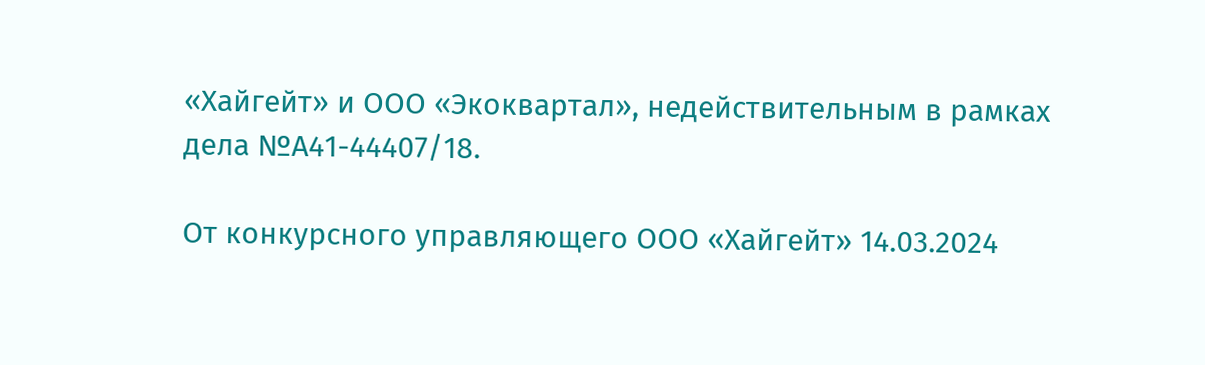«Хайгейт» и ООО «Экоквартал», недействительным в рамках дела №А41-44407/18.

От конкурсного управляющего ООО «Хайгейт» 14.03.2024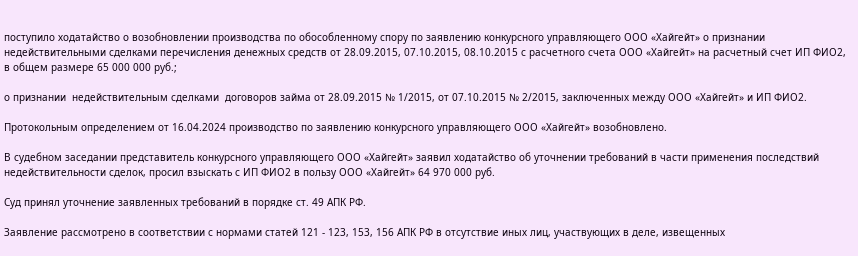поступило ходатайство о возобновлении производства по обособленному спору по заявлению конкурсного управляющего ООО «Хайгейт» о признании недействительными сделками перечисления денежных средств от 28.09.2015, 07.10.2015, 08.10.2015 с расчетного счета ООО «Хайгейт» на расчетный счет ИП ФИО2, в общем размере 65 000 000 руб.;

о признании  недействительным сделками  договоров займа от 28.09.2015 № 1/2015, от 07.10.2015 № 2/2015, заключенных между ООО «Хайгейт» и ИП ФИО2.

Протокольным определением от 16.04.2024 производство по заявлению конкурсного управляющего ООО «Хайгейт» возобновлено.

В судебном заседании представитель конкурсного управляющего ООО «Хайгейт» заявил ходатайство об уточнении требований в части применения последствий недействительности сделок, просил взыскать с ИП ФИО2 в пользу ООО «Хайгейт» 64 970 000 руб.

Суд принял уточнение заявленных требований в порядке ст. 49 АПК РФ.

Заявление рассмотрено в соответствии с нормами статей 121 - 123, 153, 156 АПК РФ в отсутствие иных лиц, участвующих в деле, извещенных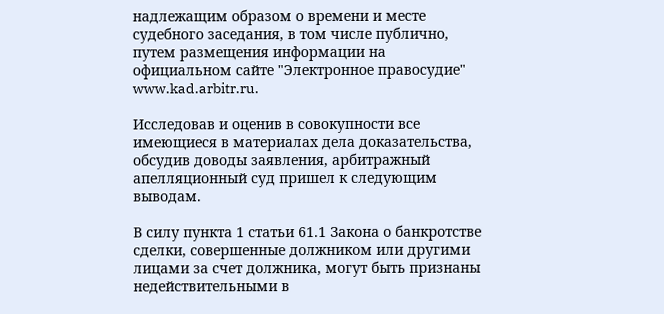надлежащим образом о времени и месте судебного заседания, в том числе публично, путем размещения информации на официальном сайте "Электронное правосудие" www.kad.arbitr.ru.

Исследовав и оценив в совокупности все имеющиеся в материалах дела доказательства, обсудив доводы заявления, арбитражный апелляционный суд пришел к следующим выводам.

В силу пункта 1 статьи 61.1 Закона о банкротстве сделки, совершенные должником или другими лицами за счет должника, могут быть признаны недействительными в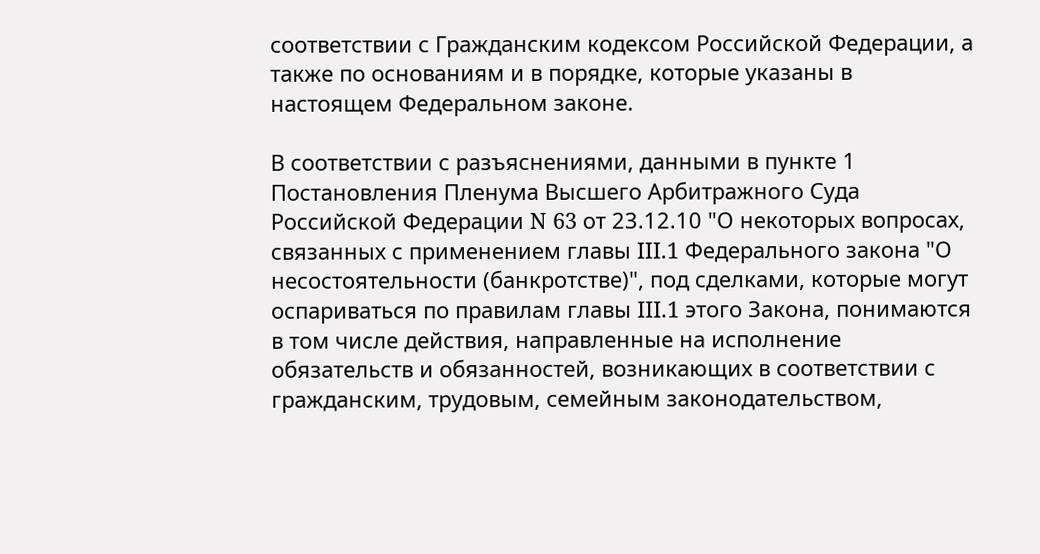соответствии с Гражданским кодексом Российской Федерации, а также по основаниям и в порядке, которые указаны в настоящем Федеральном законе.

В соответствии с разъяснениями, данными в пункте 1 Постановления Пленума Высшего Арбитражного Суда Российской Федерации N 63 от 23.12.10 "О некоторых вопросах, связанных с применением главы III.1 Федерального закона "О несостоятельности (банкротстве)", под сделками, которые могут оспариваться по правилам главы III.1 этого Закона, понимаются в том числе действия, направленные на исполнение обязательств и обязанностей, возникающих в соответствии с гражданским, трудовым, семейным законодательством,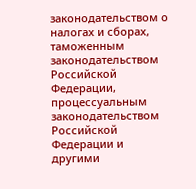законодательством о налогах и сборах, таможенным законодательством Российской Федерации, процессуальным законодательством Российской Федерации и другими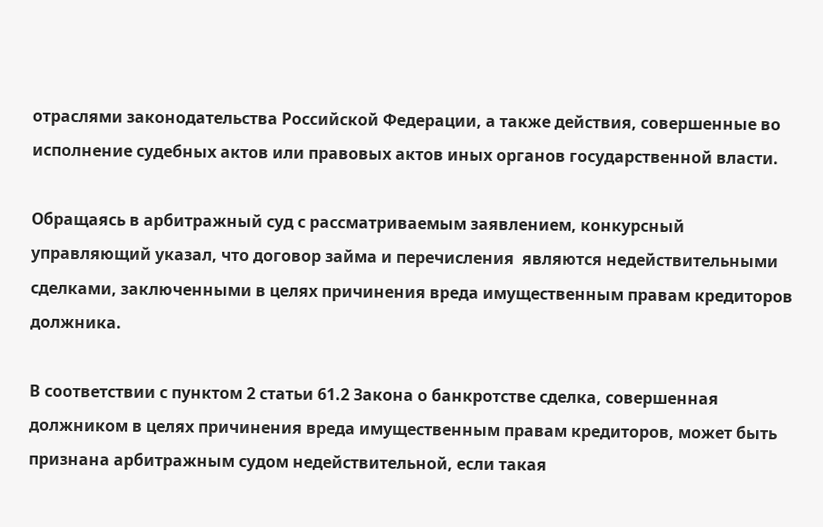отраслями законодательства Российской Федерации, а также действия, совершенные во исполнение судебных актов или правовых актов иных органов государственной власти.

Обращаясь в арбитражный суд с рассматриваемым заявлением, конкурсный управляющий указал, что договор займа и перечисления  являются недействительными сделками, заключенными в целях причинения вреда имущественным правам кредиторов должника.

В соответствии с пунктом 2 статьи 61.2 Закона о банкротстве сделка, совершенная должником в целях причинения вреда имущественным правам кредиторов, может быть признана арбитражным судом недействительной, если такая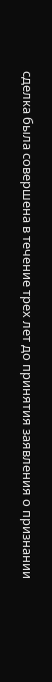сделка была совершена в течение трех лет до принятия заявления о признании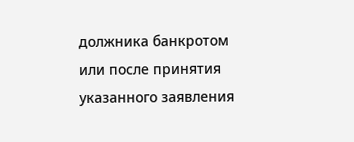должника банкротом или после принятия указанного заявления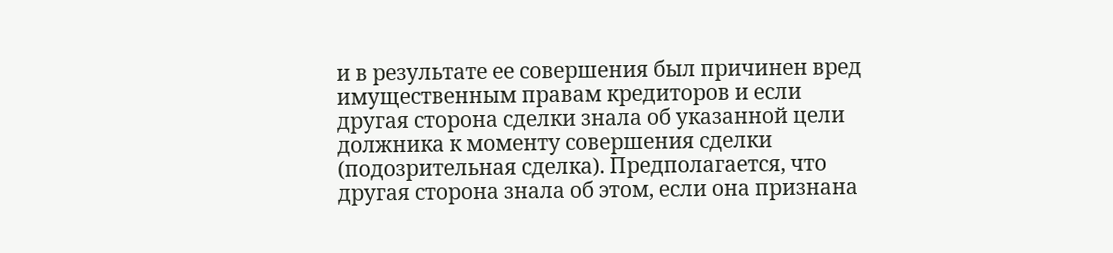и в результате ее совершения был причинен вред имущественным правам кредиторов и если другая сторона сделки знала об указанной цели должника к моменту совершения сделки (подозрительная сделка). Предполагается, что другая сторона знала об этом, если она признана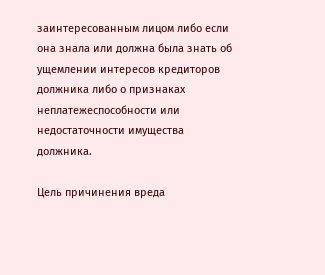заинтересованным лицом либо если она знала или должна была знать об ущемлении интересов кредиторов должника либо о признаках неплатежеспособности или недостаточности имущества должника.

Цель причинения вреда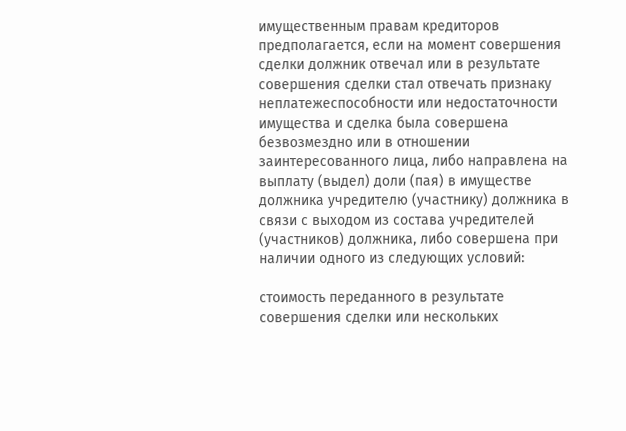имущественным правам кредиторов предполагается, если на момент совершения сделки должник отвечал или в результате совершения сделки стал отвечать признаку неплатежеспособности или недостаточности имущества и сделка была совершена безвозмездно или в отношении заинтересованного лица, либо направлена на выплату (выдел) доли (пая) в имуществе должника учредителю (участнику) должника в связи с выходом из состава учредителей (участников) должника, либо совершена при наличии одного из следующих условий:

стоимость переданного в результате совершения сделки или нескольких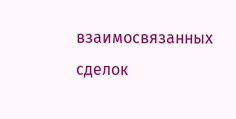взаимосвязанных сделок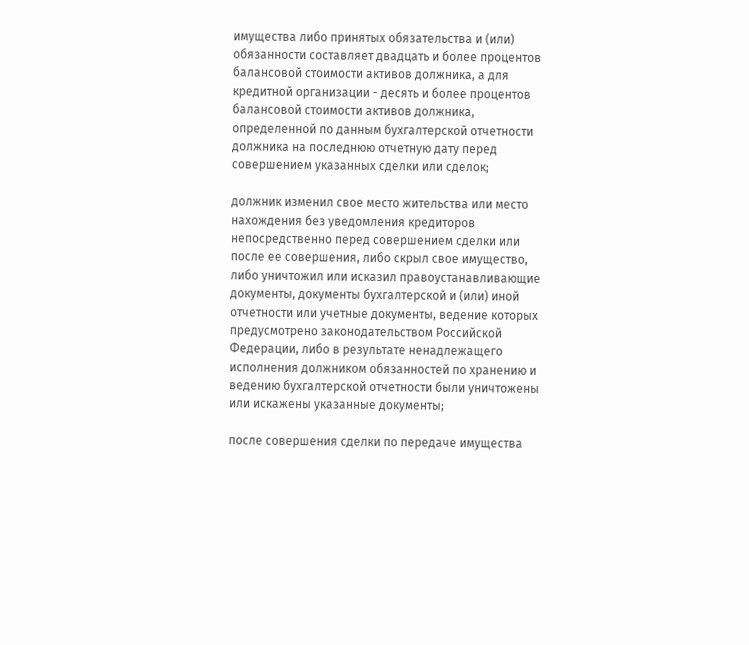имущества либо принятых обязательства и (или) обязанности составляет двадцать и более процентов балансовой стоимости активов должника, а для кредитной организации - десять и более процентов балансовой стоимости активов должника, определенной по данным бухгалтерской отчетности должника на последнюю отчетную дату перед совершением указанных сделки или сделок;

должник изменил свое место жительства или место нахождения без уведомления кредиторов непосредственно перед совершением сделки или после ее совершения, либо скрыл свое имущество, либо уничтожил или исказил правоустанавливающие документы, документы бухгалтерской и (или) иной отчетности или учетные документы, ведение которых предусмотрено законодательством Российской Федерации, либо в результате ненадлежащего исполнения должником обязанностей по хранению и ведению бухгалтерской отчетности были уничтожены или искажены указанные документы;

после совершения сделки по передаче имущества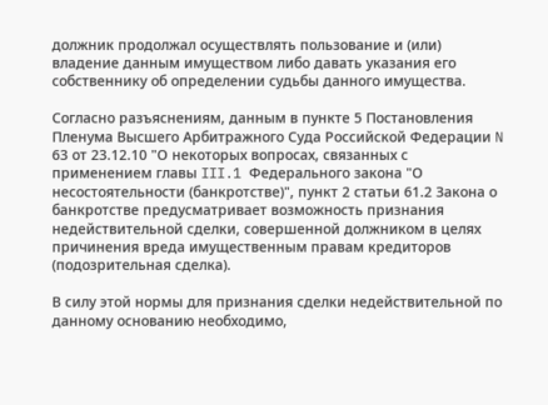должник продолжал осуществлять пользование и (или) владение данным имуществом либо давать указания его собственнику об определении судьбы данного имущества.

Согласно разъяснениям, данным в пункте 5 Постановления Пленума Высшего Арбитражного Суда Российской Федерации N 63 от 23.12.10 "О некоторых вопросах, связанных с применением главы III.1 Федерального закона "О несостоятельности (банкротстве)", пункт 2 статьи 61.2 Закона о банкротстве предусматривает возможность признания недействительной сделки, совершенной должником в целях причинения вреда имущественным правам кредиторов (подозрительная сделка).

В силу этой нормы для признания сделки недействительной по данному основанию необходимо,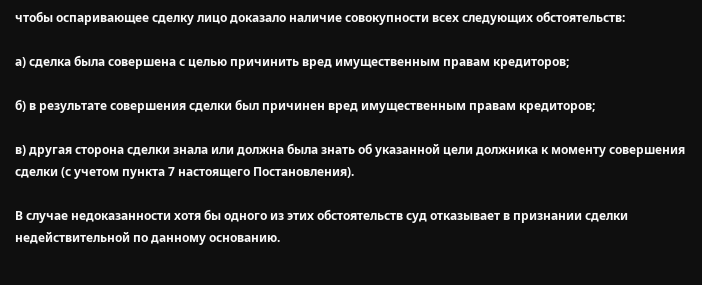чтобы оспаривающее сделку лицо доказало наличие совокупности всех следующих обстоятельств:

а) сделка была совершена с целью причинить вред имущественным правам кредиторов;

б) в результате совершения сделки был причинен вред имущественным правам кредиторов;

в) другая сторона сделки знала или должна была знать об указанной цели должника к моменту совершения сделки (с учетом пункта 7 настоящего Постановления).

В случае недоказанности хотя бы одного из этих обстоятельств суд отказывает в признании сделки недействительной по данному основанию.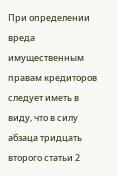При определении вреда имущественным правам кредиторов следует иметь в виду, что в силу абзаца тридцать второго статьи 2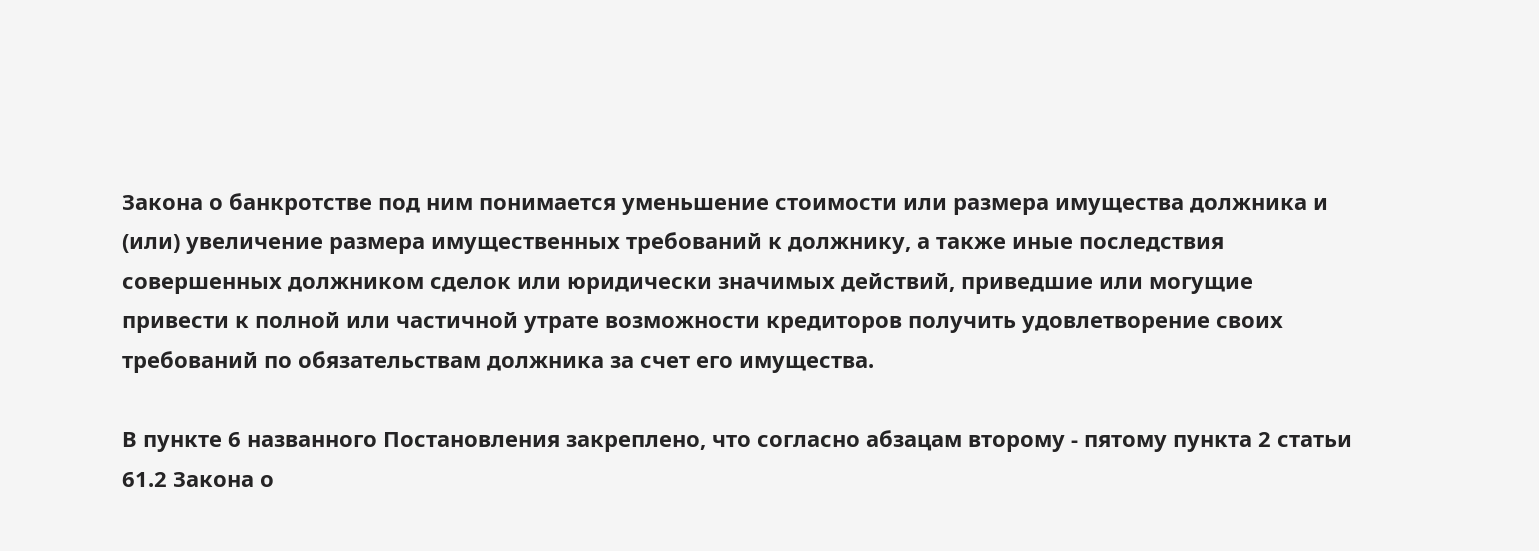Закона о банкротстве под ним понимается уменьшение стоимости или размера имущества должника и (или) увеличение размера имущественных требований к должнику, а также иные последствия совершенных должником сделок или юридически значимых действий, приведшие или могущие привести к полной или частичной утрате возможности кредиторов получить удовлетворение своих требований по обязательствам должника за счет его имущества.

В пункте 6 названного Постановления закреплено, что согласно абзацам второму - пятому пункта 2 статьи 61.2 Закона о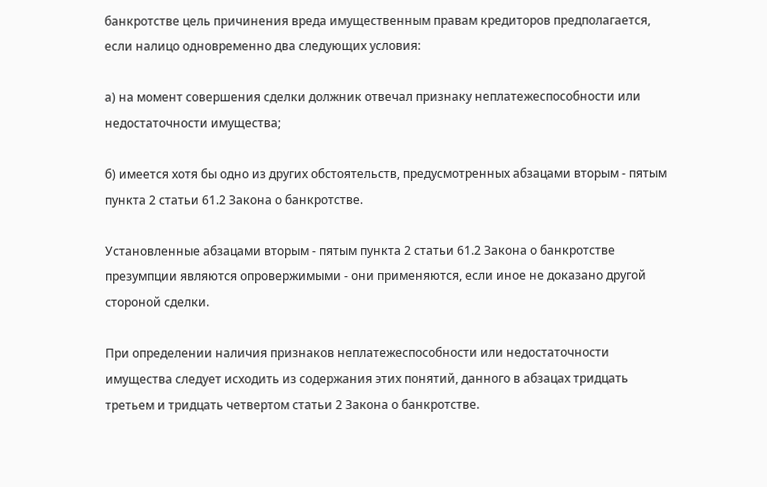банкротстве цель причинения вреда имущественным правам кредиторов предполагается, если налицо одновременно два следующих условия:

а) на момент совершения сделки должник отвечал признаку неплатежеспособности или недостаточности имущества;

б) имеется хотя бы одно из других обстоятельств, предусмотренных абзацами вторым - пятым пункта 2 статьи 61.2 Закона о банкротстве.

Установленные абзацами вторым - пятым пункта 2 статьи 61.2 Закона о банкротстве презумпции являются опровержимыми - они применяются, если иное не доказано другой стороной сделки.

При определении наличия признаков неплатежеспособности или недостаточности имущества следует исходить из содержания этих понятий, данного в абзацах тридцать третьем и тридцать четвертом статьи 2 Закона о банкротстве.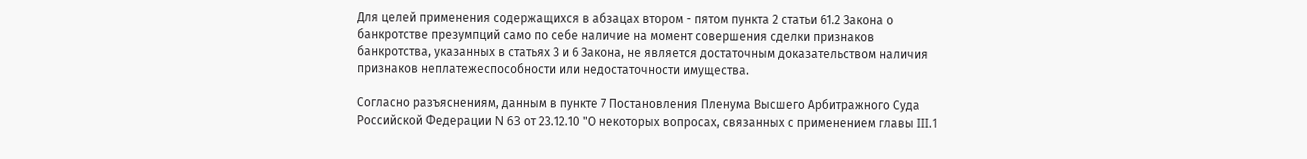Для целей применения содержащихся в абзацах втором - пятом пункта 2 статьи 61.2 Закона о банкротстве презумпций само по себе наличие на момент совершения сделки признаков банкротства, указанных в статьях 3 и 6 Закона, не является достаточным доказательством наличия признаков неплатежеспособности или недостаточности имущества.

Согласно разъяснениям, данным в пункте 7 Постановления Пленума Высшего Арбитражного Суда Российской Федерации N 63 от 23.12.10 "О некоторых вопросах, связанных с применением главы III.1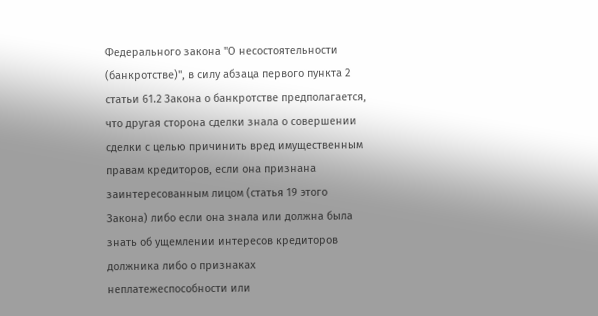Федерального закона "О несостоятельности (банкротстве)", в силу абзаца первого пункта 2 статьи 61.2 Закона о банкротстве предполагается, что другая сторона сделки знала о совершении сделки с целью причинить вред имущественным правам кредиторов, если она признана заинтересованным лицом (статья 19 этого Закона) либо если она знала или должна была знать об ущемлении интересов кредиторов должника либо о признаках неплатежеспособности или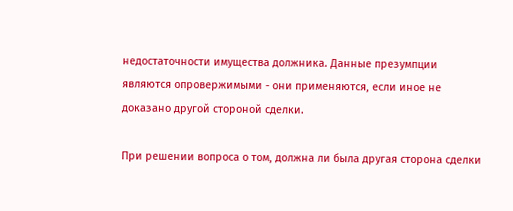недостаточности имущества должника. Данные презумпции являются опровержимыми - они применяются, если иное не доказано другой стороной сделки.

При решении вопроса о том, должна ли была другая сторона сделки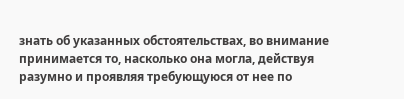знать об указанных обстоятельствах, во внимание принимается то, насколько она могла, действуя разумно и проявляя требующуюся от нее по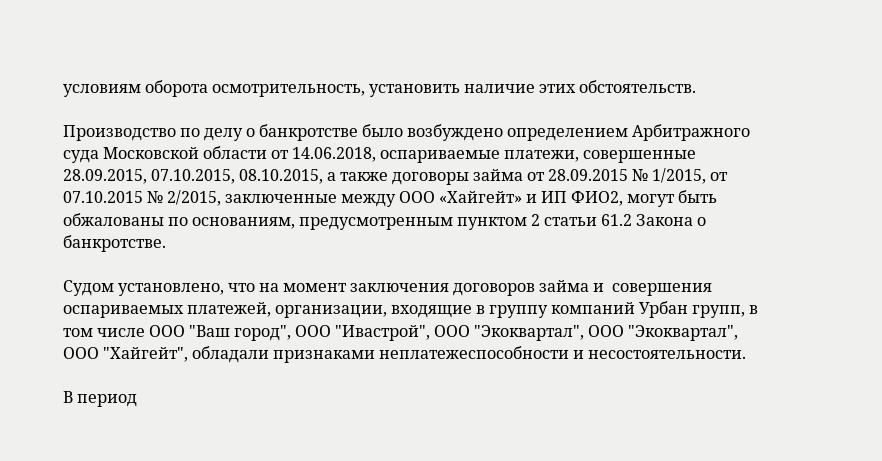условиям оборота осмотрительность, установить наличие этих обстоятельств.

Производство по делу о банкротстве было возбуждено определением Арбитражного суда Московской области от 14.06.2018, оспариваемые платежи, совершенные 28.09.2015, 07.10.2015, 08.10.2015, а также договоры займа от 28.09.2015 № 1/2015, от 07.10.2015 № 2/2015, заключенные между ООО «Хайгейт» и ИП ФИО2, могут быть обжалованы по основаниям, предусмотренным пунктом 2 статьи 61.2 Закона о банкротстве.

Судом установлено, что на момент заключения договоров займа и  совершения оспариваемых платежей, организации, входящие в группу компаний Урбан групп, в том числе ООО "Ваш город", ООО "Ивастрой", ООО "Экоквартал", ООО "Экоквартал", ООО "Хайгейт", обладали признаками неплатежеспособности и несостоятельности.

В период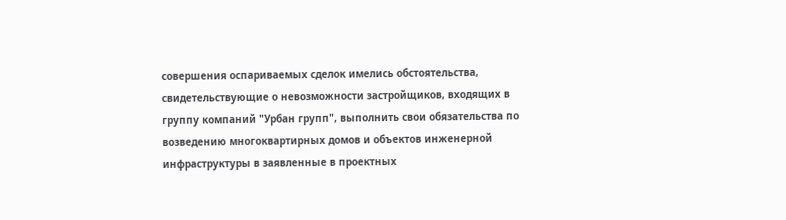совершения оспариваемых сделок имелись обстоятельства, свидетельствующие о невозможности застройщиков, входящих в группу компаний "Урбан групп", выполнить свои обязательства по возведению многоквартирных домов и объектов инженерной инфраструктуры в заявленные в проектных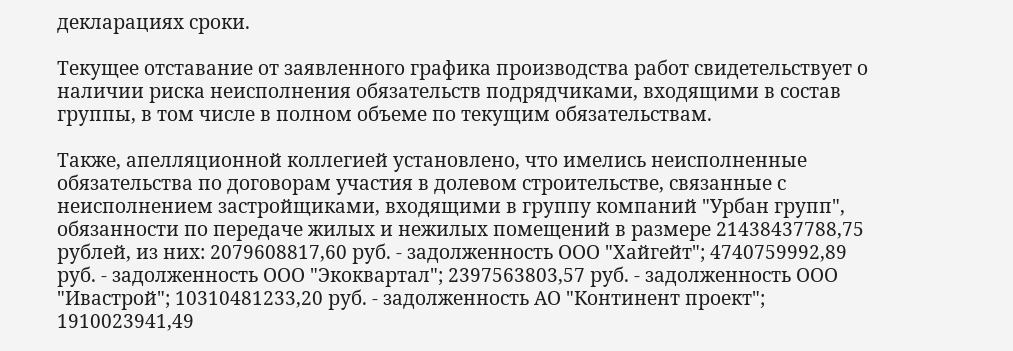декларациях сроки.

Текущее отставание от заявленного графика производства работ свидетельствует о наличии риска неисполнения обязательств подрядчиками, входящими в состав группы, в том числе в полном объеме по текущим обязательствам.

Также, апелляционной коллегией установлено, что имелись неисполненные обязательства по договорам участия в долевом строительстве, связанные с неисполнением застройщиками, входящими в группу компаний "Урбан групп", обязанности по передаче жилых и нежилых помещений в размере 21438437788,75 рублей, из них: 2079608817,60 руб. - задолженность ООО "Хайгейт"; 4740759992,89 руб. - задолженность ООО "Экоквартал"; 2397563803,57 руб. - задолженность ООО "Ивастрой"; 10310481233,20 руб. - задолженность АО "Континент проект"; 1910023941,49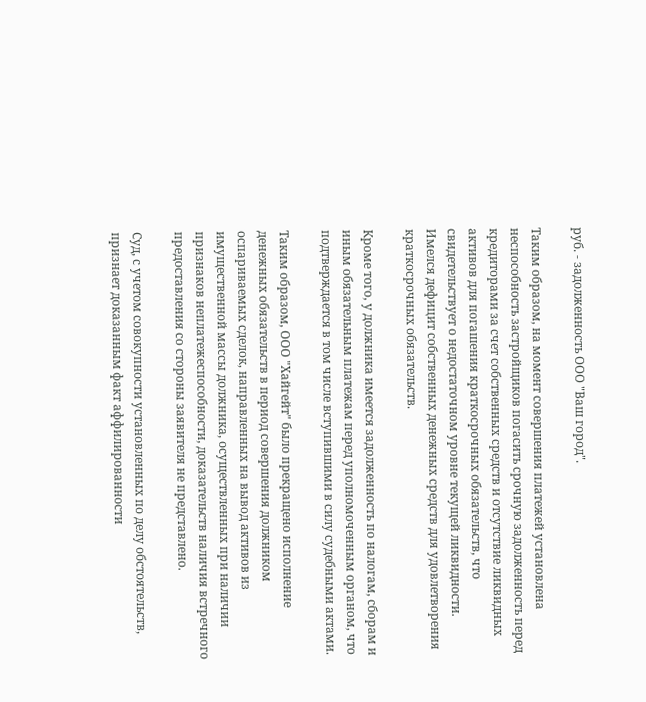руб. - задолженность ООО "Ваш город".

Таким образом, на момент совершения платежей установлена неспособность застройщиков погасить срочную задолженность перед кредиторами за счет собственных средств и отсутствие ликвидных активов для погашения краткосрочных обязательств, что свидетельствует о недостаточном уровне текущей ликвидности. Имелся дефицит собственных денежных средств для удовлетворения краткосрочных обязательств.

Кроме того, у должника имеется задолженность по налогам, сборам и иным обязательным платежам перед уполномоченным органом, что подтверждается в том числе вступившими в силу судебными актами.

Таким образом, ООО "Хайгейт" было прекращено исполнение денежных обязательств в период совершения должником оспариваемых сделок, направленных на вывод активов из имущественной массы должника, осуществленных при наличии признаков неплатежеспособности, доказательств наличия встречного предоставления со стороны заявителя не представлено.

Суд, с учетом совокупности установленных по делу обстоятельств, признает доказанным факт аффилированности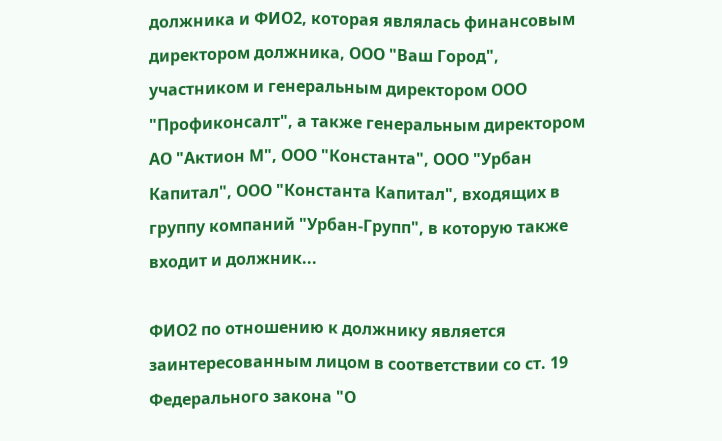должника и ФИО2, которая являлась финансовым директором должника, ООО "Ваш Город", участником и генеральным директором ООО "Профиконсалт", а также генеральным директором АО "Актион М", ООО "Константа", ООО "Урбан Капитал", ООО "Константа Капитал", входящих в группу компаний "Урбан-Групп", в которую также входит и должник...

ФИО2 по отношению к должнику является заинтересованным лицом в соответствии со ст. 19 Федерального закона "О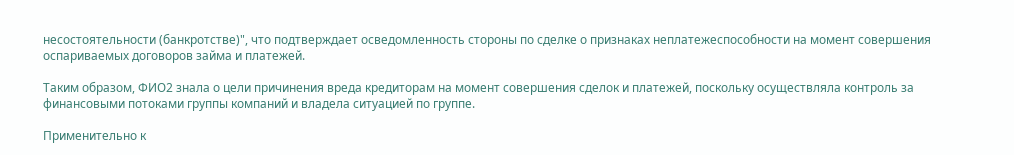несостоятельности (банкротстве)", что подтверждает осведомленность стороны по сделке о признаках неплатежеспособности на момент совершения оспариваемых договоров займа и платежей.

Таким образом, ФИО2 знала о цели причинения вреда кредиторам на момент совершения сделок и платежей, поскольку осуществляла контроль за финансовыми потоками группы компаний и владела ситуацией по группе.

Применительно к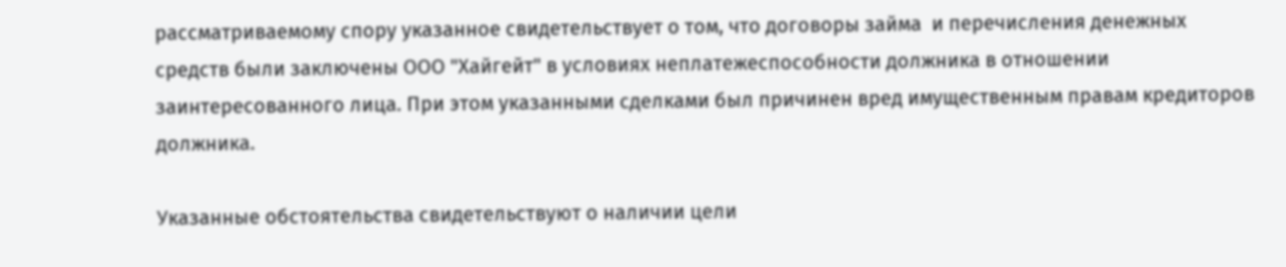рассматриваемому спору указанное свидетельствует о том, что договоры займа  и перечисления денежных средств были заключены ООО "Хайгейт" в условиях неплатежеспособности должника в отношении заинтересованного лица. При этом указанными сделками был причинен вред имущественным правам кредиторов должника.

Указанные обстоятельства свидетельствуют о наличии цели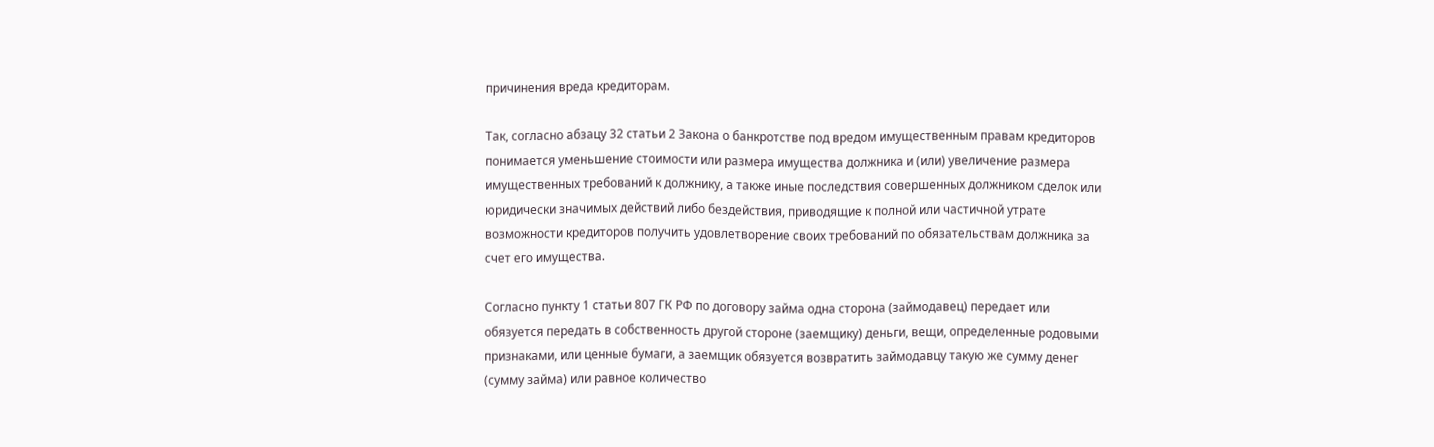причинения вреда кредиторам.

Так, согласно абзацу 32 статьи 2 Закона о банкротстве под вредом имущественным правам кредиторов понимается уменьшение стоимости или размера имущества должника и (или) увеличение размера имущественных требований к должнику, а также иные последствия совершенных должником сделок или юридически значимых действий либо бездействия, приводящие к полной или частичной утрате возможности кредиторов получить удовлетворение своих требований по обязательствам должника за счет его имущества.

Согласно пункту 1 статьи 807 ГК РФ по договору займа одна сторона (займодавец) передает или обязуется передать в собственность другой стороне (заемщику) деньги, вещи, определенные родовыми признаками, или ценные бумаги, а заемщик обязуется возвратить займодавцу такую же сумму денег (сумму займа) или равное количество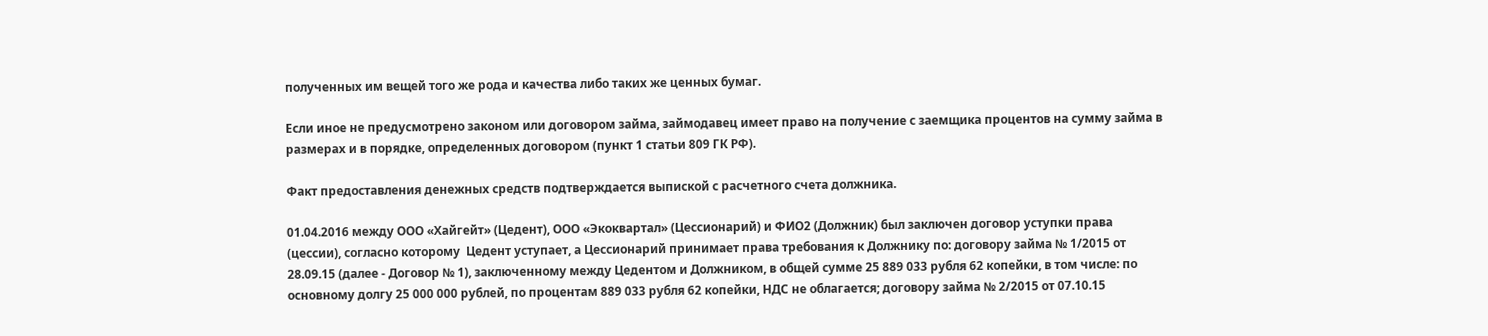полученных им вещей того же рода и качества либо таких же ценных бумаг.

Если иное не предусмотрено законом или договором займа, займодавец имеет право на получение с заемщика процентов на сумму займа в размерах и в порядке, определенных договором (пункт 1 статьи 809 ГК РФ).

Факт предоставления денежных средств подтверждается выпиской с расчетного счета должника.

01.04.2016 между ООО «Хайгейт» (Цедент), ООО «Экоквартал» (Цессионарий) и ФИО2 (Должник) был заключен договор уступки права (цессии), согласно которому  Цедент уступает, а Цессионарий принимает права требования к Должнику по: договору займа № 1/2015 от 28.09.15 (далее - Договор № 1), заключенному между Цедентом и Должником, в общей сумме 25 889 033 рубля 62 копейки, в том числе: по основному долгу 25 000 000 рублей, по процентам 889 033 рубля 62 копейки, НДС не облагается; договору займа № 2/2015 от 07.10.15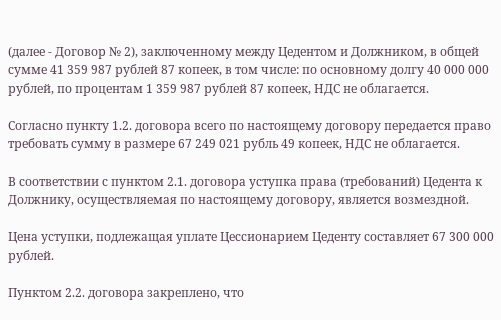(далее - Договор № 2), заключенному между Цедентом и Должником, в общей сумме 41 359 987 рублей 87 копеек, в том числе: по основному долгу 40 000 000 рублей, по процентам 1 359 987 рублей 87 копеек, НДС не облагается.

Согласно пункту 1.2. договора всего по настоящему договору передается право требовать сумму в размере 67 249 021 рубль 49 копеек, НДС не облагается.

В соответствии с пунктом 2.1. договора уступка права (требований) Цедента к Должнику, осуществляемая по настоящему договору, является возмездной.

Цена уступки, подлежащая уплате Цессионарием Цеденту составляет 67 300 000 рублей.

Пунктом 2.2. договора закреплено, что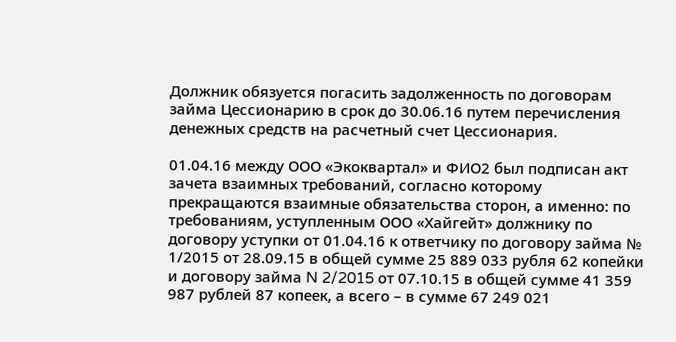Должник обязуется погасить задолженность по договорам займа Цессионарию в срок до 30.06.16 путем перечисления денежных средств на расчетный счет Цессионария.

01.04.16 между ООО «Экоквартал» и ФИО2 был подписан акт зачета взаимных требований, согласно которому прекращаются взаимные обязательства сторон, а именно: по требованиям, уступленным ООО «Хайгейт» должнику по договору уступки от 01.04.16 к ответчику по договору займа № 1/2015 от 28.09.15 в общей сумме 25 889 033 рубля 62 копейки и договору займа N 2/2015 от 07.10.15 в общей сумме 41 359 987 рублей 87 копеек, а всего – в сумме 67 249 021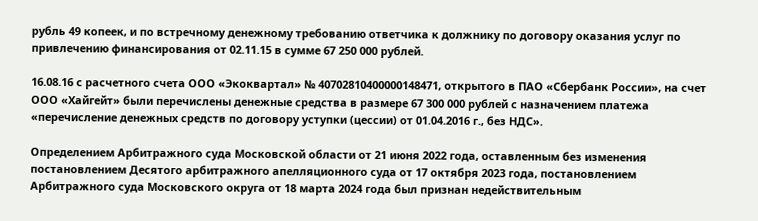рубль 49 копеек, и по встречному денежному требованию ответчика к должнику по договору оказания услуг по привлечению финансирования от 02.11.15 в сумме 67 250 000 рублей.

16.08.16 с расчетного счета ООО «Экоквартал» № 40702810400000148471, открытого в ПАО «Сбербанк России», на счет ООО «Хайгейт» были перечислены денежные средства в размере 67 300 000 рублей с назначением платежа «перечисление денежных средств по договору уступки (цессии) от 01.04.2016 г., без НДС».

Определением Арбитражного суда Московской области от 21 июня 2022 года, оставленным без изменения постановлением Десятого арбитражного апелляционного суда от 17 октября 2023 года, постановлением Арбитражного суда Московского округа от 18 марта 2024 года был признан недействительным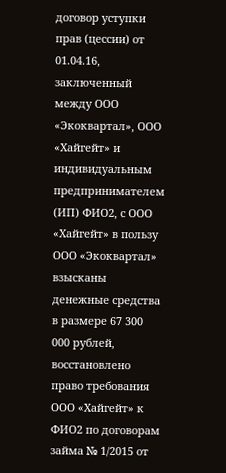договор уступки прав (цессии) от 01.04.16, заключенный между ООО «Экоквартал», ООО «Хайгейт» и индивидуальным предпринимателем (ИП) ФИО2, с ООО «Хайгейт» в пользу ООО «Экоквартал» взысканы денежные средства в размере 67 300 000 рублей, восстановлено право требования ООО «Хайгейт» к ФИО2 по договорам займа № 1/2015 от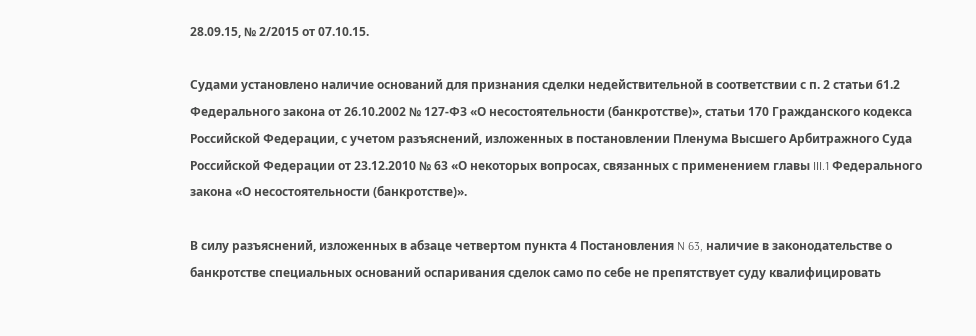28.09.15, № 2/2015 от 07.10.15.

Судами установлено наличие оснований для признания сделки недействительной в соответствии с п. 2 статьи 61.2 Федерального закона от 26.10.2002 № 127-ФЗ «О несостоятельности (банкротстве)», статьи 170 Гражданского кодекса Российской Федерации, с учетом разъяснений, изложенных в постановлении Пленума Высшего Арбитражного Суда Российской Федерации от 23.12.2010 № 63 «О некоторых вопросах, связанных с применением главы III.1 Федерального закона «О несостоятельности (банкротстве)».

В силу разъяснений, изложенных в абзаце четвертом пункта 4 Постановления N 63, наличие в законодательстве о банкротстве специальных оснований оспаривания сделок само по себе не препятствует суду квалифицировать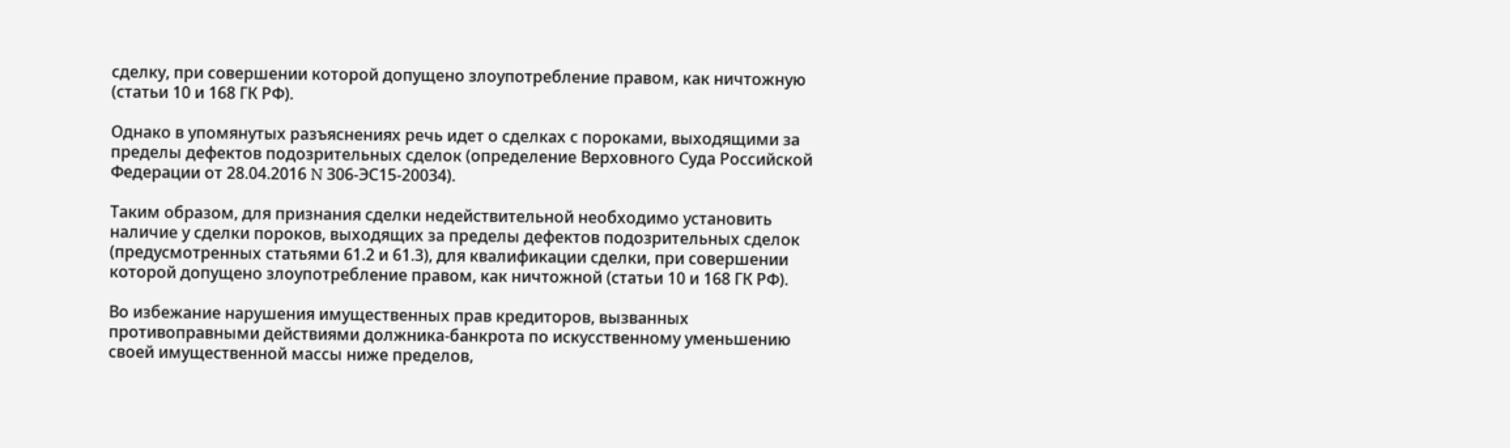сделку, при совершении которой допущено злоупотребление правом, как ничтожную (статьи 10 и 168 ГК РФ).

Однако в упомянутых разъяснениях речь идет о сделках с пороками, выходящими за пределы дефектов подозрительных сделок (определение Верховного Суда Российской Федерации от 28.04.2016 N 306-ЭС15-20034).

Таким образом, для признания сделки недействительной необходимо установить наличие у сделки пороков, выходящих за пределы дефектов подозрительных сделок (предусмотренных статьями 61.2 и 61.3), для квалификации сделки, при совершении которой допущено злоупотребление правом, как ничтожной (статьи 10 и 168 ГК РФ).

Во избежание нарушения имущественных прав кредиторов, вызванных противоправными действиями должника-банкрота по искусственному уменьшению своей имущественной массы ниже пределов,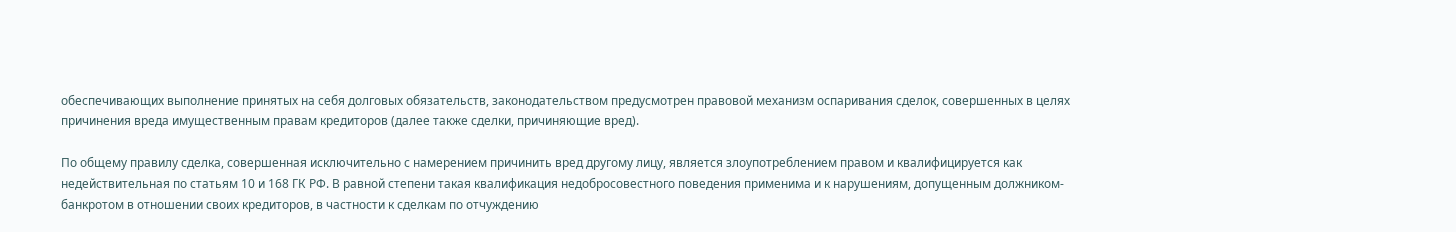обеспечивающих выполнение принятых на себя долговых обязательств, законодательством предусмотрен правовой механизм оспаривания сделок, совершенных в целях причинения вреда имущественным правам кредиторов (далее также сделки, причиняющие вред).

По общему правилу сделка, совершенная исключительно с намерением причинить вред другому лицу, является злоупотреблением правом и квалифицируется как недействительная по статьям 10 и 168 ГК РФ. В равной степени такая квалификация недобросовестного поведения применима и к нарушениям, допущенным должником-банкротом в отношении своих кредиторов, в частности к сделкам по отчуждению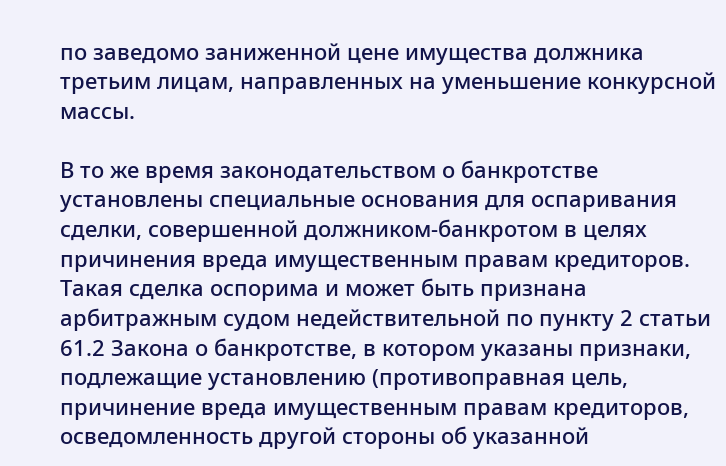по заведомо заниженной цене имущества должника третьим лицам, направленных на уменьшение конкурсной массы.

В то же время законодательством о банкротстве установлены специальные основания для оспаривания сделки, совершенной должником-банкротом в целях причинения вреда имущественным правам кредиторов. Такая сделка оспорима и может быть признана арбитражным судом недействительной по пункту 2 статьи 61.2 Закона о банкротстве, в котором указаны признаки, подлежащие установлению (противоправная цель, причинение вреда имущественным правам кредиторов, осведомленность другой стороны об указанной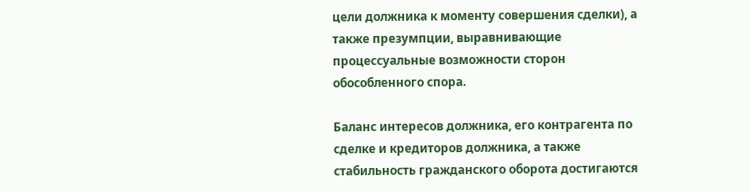цели должника к моменту совершения сделки), а также презумпции, выравнивающие процессуальные возможности сторон обособленного спора.

Баланс интересов должника, его контрагента по сделке и кредиторов должника, а также стабильность гражданского оборота достигаются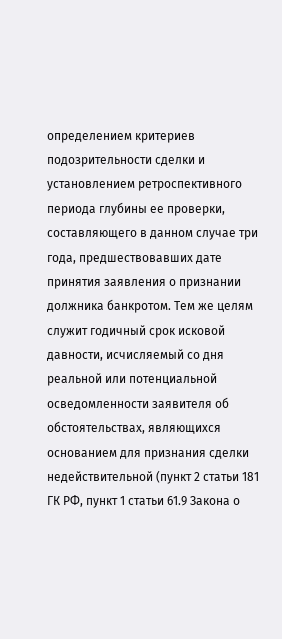определением критериев подозрительности сделки и установлением ретроспективного периода глубины ее проверки, составляющего в данном случае три года, предшествовавших дате принятия заявления о признании должника банкротом. Тем же целям служит годичный срок исковой давности, исчисляемый со дня реальной или потенциальной осведомленности заявителя об обстоятельствах, являющихся основанием для признания сделки недействительной (пункт 2 статьи 181 ГК РФ, пункт 1 статьи 61.9 Закона о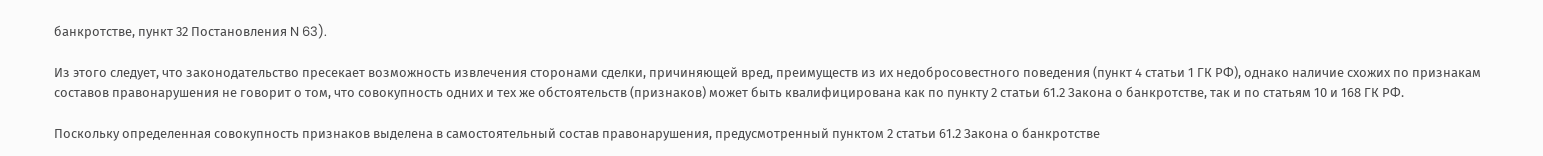банкротстве, пункт 32 Постановления N 63).

Из этого следует, что законодательство пресекает возможность извлечения сторонами сделки, причиняющей вред, преимуществ из их недобросовестного поведения (пункт 4 статьи 1 ГК РФ), однако наличие схожих по признакам составов правонарушения не говорит о том, что совокупность одних и тех же обстоятельств (признаков) может быть квалифицирована как по пункту 2 статьи 61.2 Закона о банкротстве, так и по статьям 10 и 168 ГК РФ.

Поскольку определенная совокупность признаков выделена в самостоятельный состав правонарушения, предусмотренный пунктом 2 статьи 61.2 Закона о банкротстве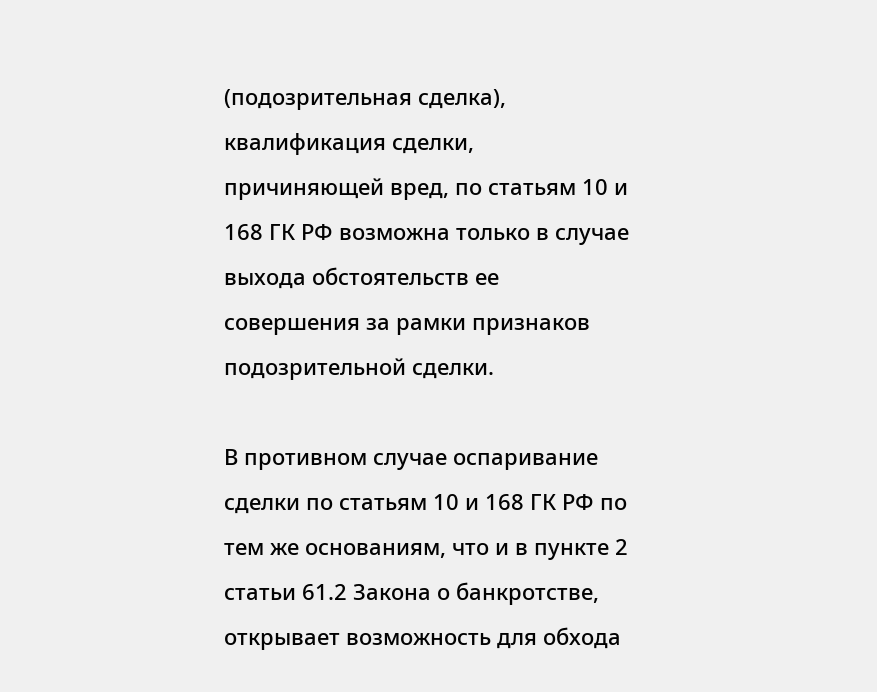(подозрительная сделка), квалификация сделки, причиняющей вред, по статьям 10 и 168 ГК РФ возможна только в случае выхода обстоятельств ее совершения за рамки признаков подозрительной сделки.

В противном случае оспаривание сделки по статьям 10 и 168 ГК РФ по тем же основаниям, что и в пункте 2 статьи 61.2 Закона о банкротстве, открывает возможность для обхода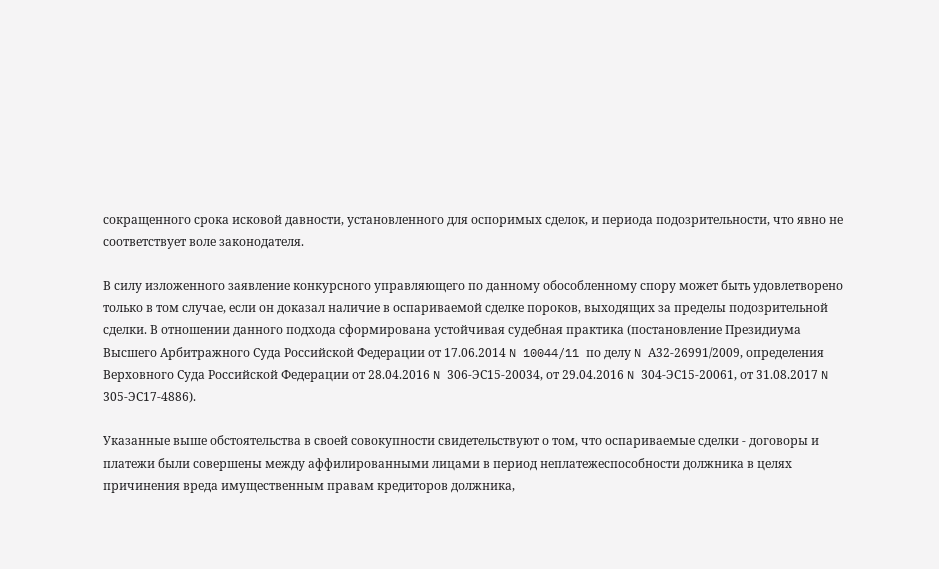сокращенного срока исковой давности, установленного для оспоримых сделок, и периода подозрительности, что явно не соответствует воле законодателя.

В силу изложенного заявление конкурсного управляющего по данному обособленному спору может быть удовлетворено только в том случае, если он доказал наличие в оспариваемой сделке пороков, выходящих за пределы подозрительной сделки. В отношении данного подхода сформирована устойчивая судебная практика (постановление Президиума Высшего Арбитражного Суда Российской Федерации от 17.06.2014 N 10044/11 по делу N А32-26991/2009, определения Верховного Суда Российской Федерации от 28.04.2016 N 306-ЭС15-20034, от 29.04.2016 N 304-ЭС15-20061, от 31.08.2017 N 305-ЭС17-4886).

Указанные выше обстоятельства в своей совокупности свидетельствуют о том, что оспариваемые сделки - договоры и платежи были совершены между аффилированными лицами в период неплатежеспособности должника в целях причинения вреда имущественным правам кредиторов должника,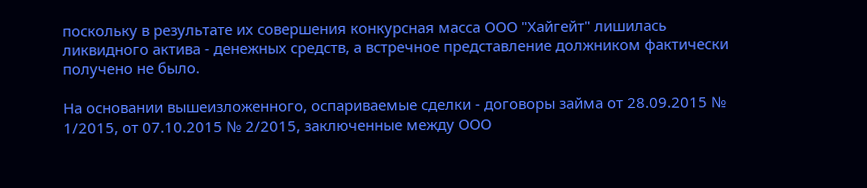поскольку в результате их совершения конкурсная масса ООО "Хайгейт" лишилась ликвидного актива - денежных средств, а встречное представление должником фактически получено не было.

На основании вышеизложенного, оспариваемые сделки - договоры займа от 28.09.2015 № 1/2015, от 07.10.2015 № 2/2015, заключенные между ООО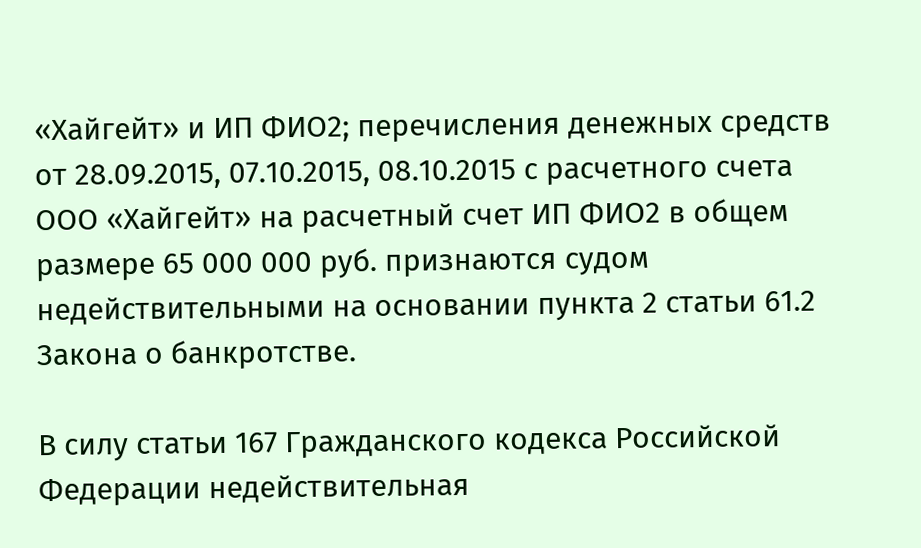«Хайгейт» и ИП ФИО2; перечисления денежных средств от 28.09.2015, 07.10.2015, 08.10.2015 с расчетного счета ООО «Хайгейт» на расчетный счет ИП ФИО2 в общем размере 65 000 000 руб. признаются судом недействительными на основании пункта 2 статьи 61.2 Закона о банкротстве.

В силу статьи 167 Гражданского кодекса Российской Федерации недействительная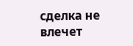сделка не влечет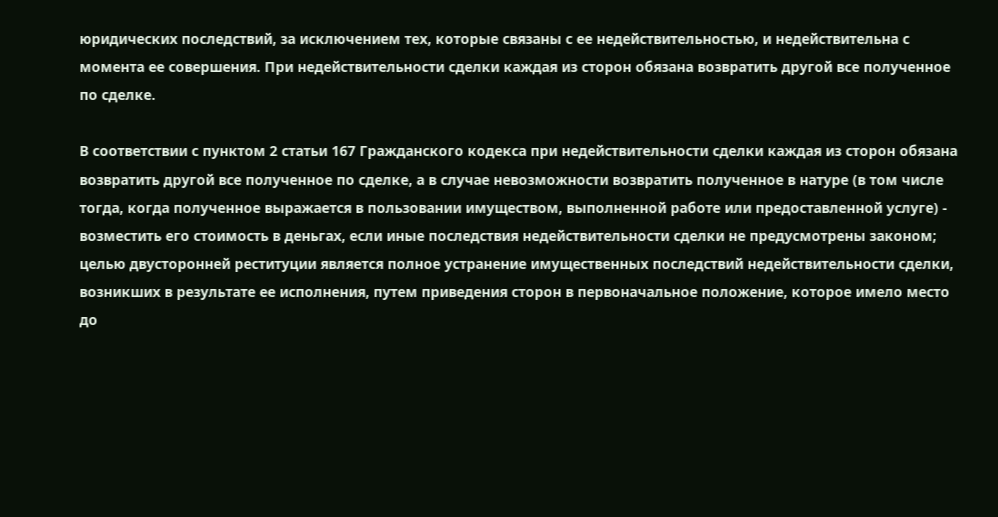юридических последствий, за исключением тех, которые связаны с ее недействительностью, и недействительна с момента ее совершения. При недействительности сделки каждая из сторон обязана возвратить другой все полученное по сделке.

В соответствии с пунктом 2 статьи 167 Гражданского кодекса при недействительности сделки каждая из сторон обязана возвратить другой все полученное по сделке, а в случае невозможности возвратить полученное в натуре (в том числе тогда, когда полученное выражается в пользовании имуществом, выполненной работе или предоставленной услуге) - возместить его стоимость в деньгах, если иные последствия недействительности сделки не предусмотрены законом; целью двусторонней реституции является полное устранение имущественных последствий недействительности сделки, возникших в результате ее исполнения, путем приведения сторон в первоначальное положение, которое имело место до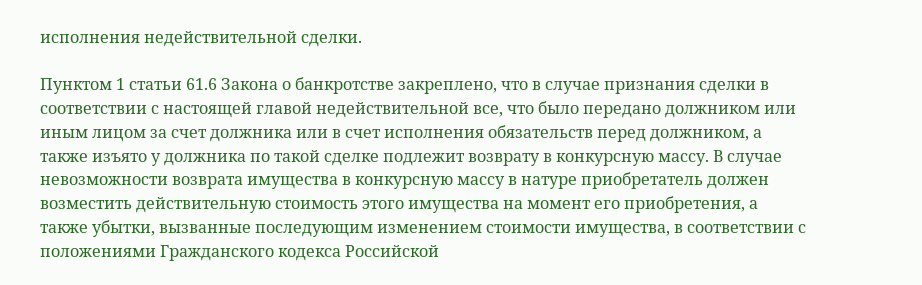исполнения недействительной сделки.

Пунктом 1 статьи 61.6 Закона о банкротстве закреплено, что в случае признания сделки в соответствии с настоящей главой недействительной все, что было передано должником или иным лицом за счет должника или в счет исполнения обязательств перед должником, а также изъято у должника по такой сделке подлежит возврату в конкурсную массу. В случае невозможности возврата имущества в конкурсную массу в натуре приобретатель должен возместить действительную стоимость этого имущества на момент его приобретения, а также убытки, вызванные последующим изменением стоимости имущества, в соответствии с положениями Гражданского кодекса Российской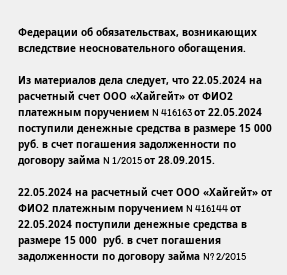Федерации об обязательствах, возникающих вследствие неосновательного обогащения.

Из материалов дела следует, что 22.05.2024 на расчетный счет ООО «Хайгейт» от ФИО2 платежным поручением N 416163 от 22.05.2024 поступили денежные средства в размере 15 000 руб. в счет погашения задолженности по договору займа N 1/2015 от 28.09.2015.

22.05.2024 на расчетный счет ООО «Хайгейт» от ФИО2 платежным поручением N 416144 от 22.05.2024 поступили денежные средства в размере 15 000  руб. в счет погашения задолженности по договору займа N? 2/2015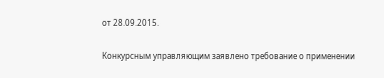от 28.09.2015.

Конкурсным управляющим заявлено требование о применении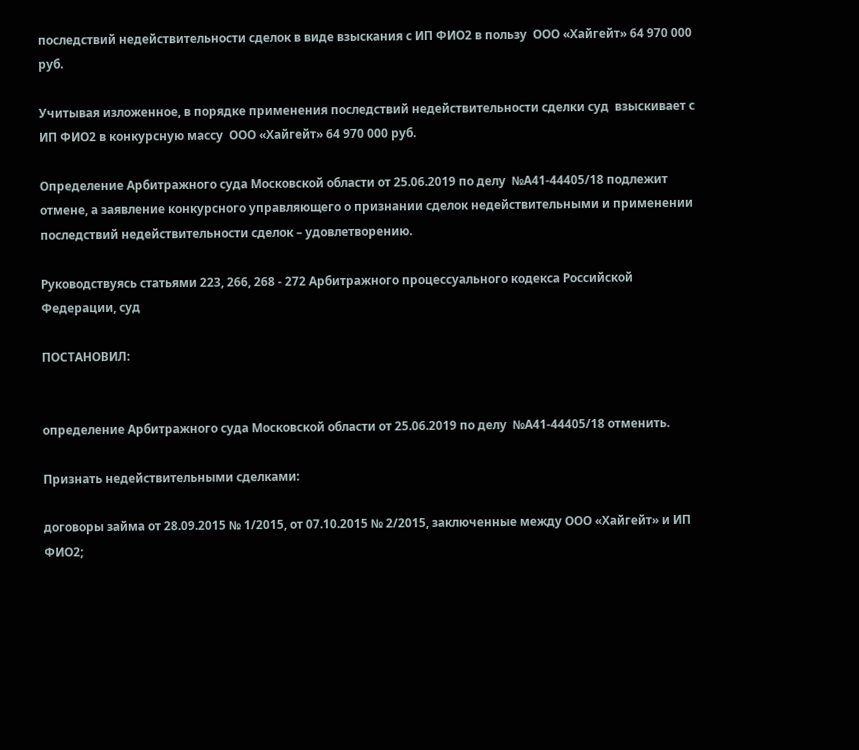последствий недействительности сделок в виде взыскания с ИП ФИО2 в пользу  ООО «Хайгейт» 64 970 000 руб.

Учитывая изложенное, в порядке применения последствий недействительности сделки суд  взыскивает с ИП ФИО2 в конкурсную массу  ООО «Хайгейт» 64 970 000 руб.

Определение Арбитражного суда Московской области от 25.06.2019 по делу  №А41-44405/18 подлежит отмене, а заявление конкурсного управляющего о признании сделок недействительными и применении последствий недействительности сделок – удовлетворению.

Руководствуясь статьями 223, 266, 268 - 272 Арбитражного процессуального кодекса Российской Федерации, суд

ПОСТАНОВИЛ:


определение Арбитражного суда Московской области от 25.06.2019 по делу  №А41-44405/18 отменить.

Признать недействительными сделками:

договоры займа от 28.09.2015 № 1/2015, от 07.10.2015 № 2/2015, заключенные между ООО «Хайгейт» и ИП ФИО2;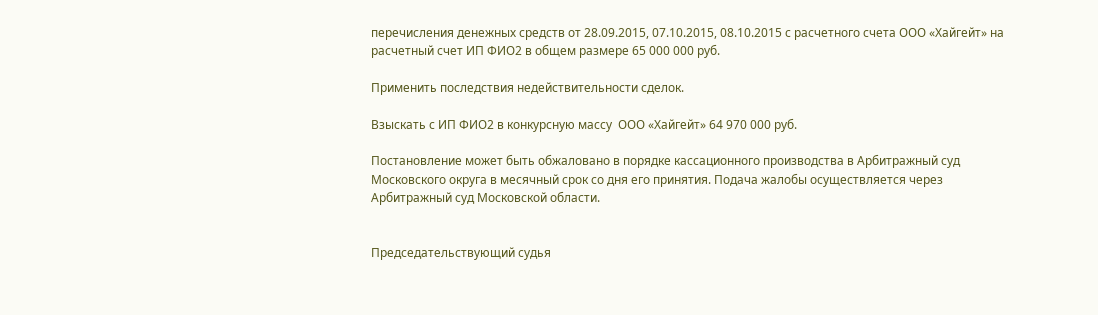перечисления денежных средств от 28.09.2015, 07.10.2015, 08.10.2015 с расчетного счета ООО «Хайгейт» на расчетный счет ИП ФИО2 в общем размере 65 000 000 руб.

Применить последствия недействительности сделок.

Взыскать с ИП ФИО2 в конкурсную массу  ООО «Хайгейт» 64 970 000 руб.

Постановление может быть обжаловано в порядке кассационного производства в Арбитражный суд Московского округа в месячный срок со дня его принятия. Подача жалобы осуществляется через Арбитражный суд Московской области.


Председательствующий cудья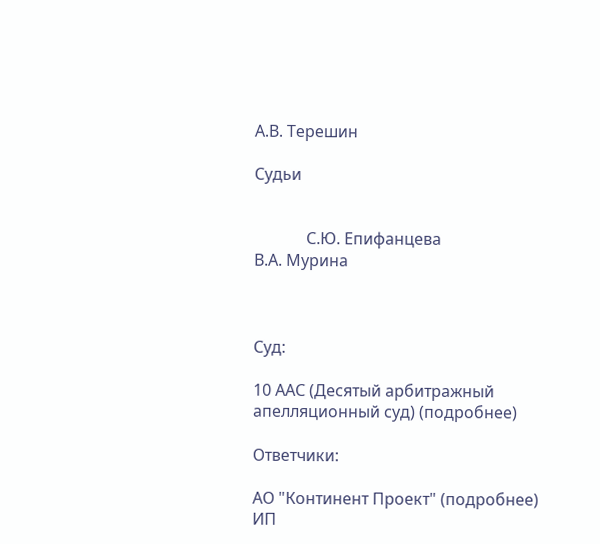А.В. Терешин

Судьи


             С.Ю. Епифанцева                                   В.А. Мурина



Суд:

10 ААС (Десятый арбитражный апелляционный суд) (подробнее)

Ответчики:

АО "Континент Проект" (подробнее)
ИП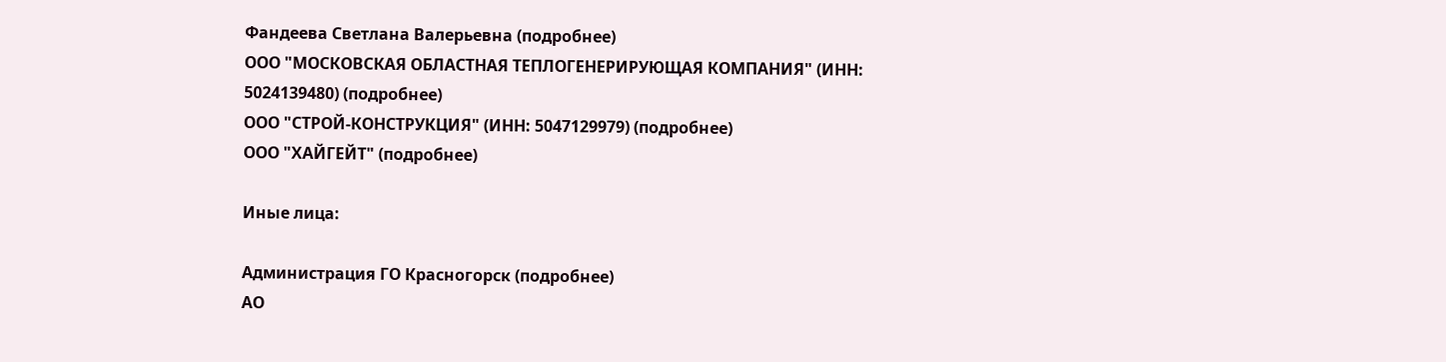Фандеева Светлана Валерьевна (подробнее)
ООО "МОСКОВСКАЯ ОБЛАСТНАЯ ТЕПЛОГЕНЕРИРУЮЩАЯ КОМПАНИЯ" (ИНН: 5024139480) (подробнее)
ООО "СТРОЙ-КОНСТРУКЦИЯ" (ИНН: 5047129979) (подробнее)
ООО "ХАЙГЕЙТ" (подробнее)

Иные лица:

Администрация ГО Красногорск (подробнее)
АО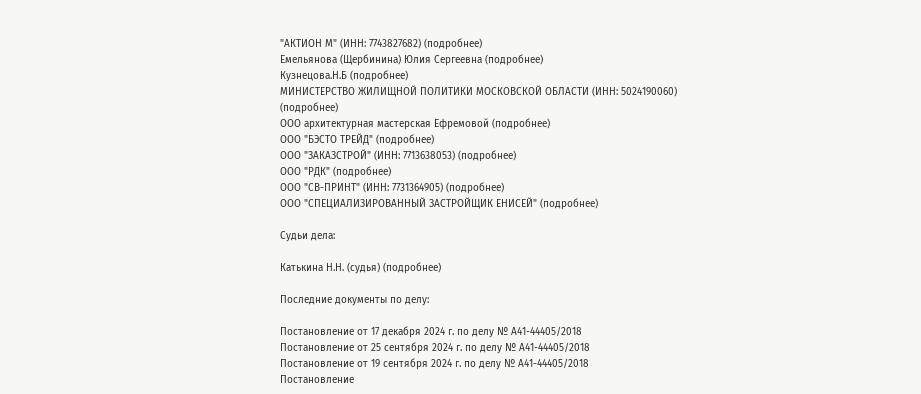"АКТИОН М" (ИНН: 7743827682) (подробнее)
Емельянова (Щербинина) Юлия Сергеевна (подробнее)
Кузнецова.Н.Б (подробнее)
МИНИСТЕРСТВО ЖИЛИЩНОЙ ПОЛИТИКИ МОСКОВСКОЙ ОБЛАСТИ (ИНН: 5024190060) (подробнее)
ООО архитектурная мастерская Ефремовой (подробнее)
ООО "БЭСТО ТРЕЙД" (подробнее)
ООО "ЗАКАЗСТРОЙ" (ИНН: 7713638053) (подробнее)
ООО "РДК" (подробнее)
ООО "СВ-ПРИНТ" (ИНН: 7731364905) (подробнее)
ООО "СПЕЦИАЛИЗИРОВАННЫЙ ЗАСТРОЙЩИК ЕНИСЕЙ" (подробнее)

Судьи дела:

Катькина Н.Н. (судья) (подробнее)

Последние документы по делу:

Постановление от 17 декабря 2024 г. по делу № А41-44405/2018
Постановление от 25 сентября 2024 г. по делу № А41-44405/2018
Постановление от 19 сентября 2024 г. по делу № А41-44405/2018
Постановление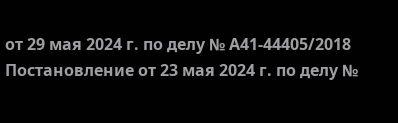от 29 мая 2024 г. по делу № А41-44405/2018
Постановление от 23 мая 2024 г. по делу №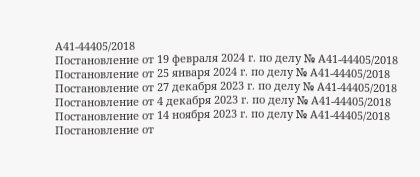А41-44405/2018
Постановление от 19 февраля 2024 г. по делу № А41-44405/2018
Постановление от 25 января 2024 г. по делу № А41-44405/2018
Постановление от 27 декабря 2023 г. по делу № А41-44405/2018
Постановление от 4 декабря 2023 г. по делу № А41-44405/2018
Постановление от 14 ноября 2023 г. по делу № А41-44405/2018
Постановление от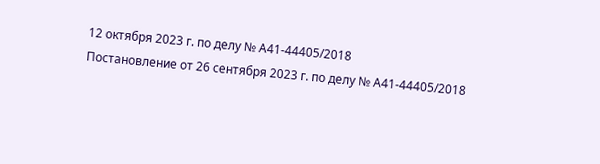12 октября 2023 г. по делу № А41-44405/2018
Постановление от 26 сентября 2023 г. по делу № А41-44405/2018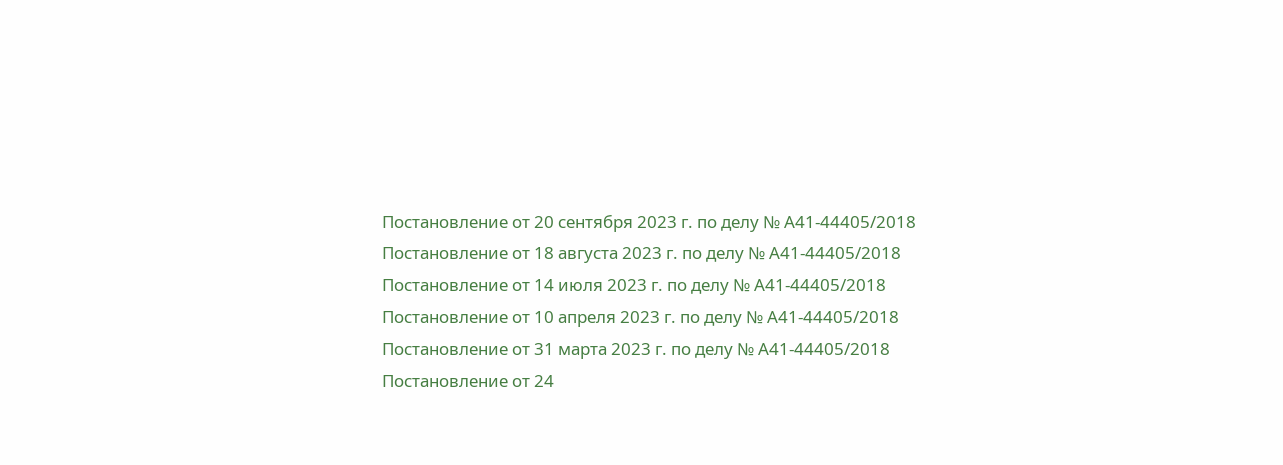Постановление от 20 сентября 2023 г. по делу № А41-44405/2018
Постановление от 18 августа 2023 г. по делу № А41-44405/2018
Постановление от 14 июля 2023 г. по делу № А41-44405/2018
Постановление от 10 апреля 2023 г. по делу № А41-44405/2018
Постановление от 31 марта 2023 г. по делу № А41-44405/2018
Постановление от 24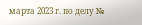марта 2023 г. по делу №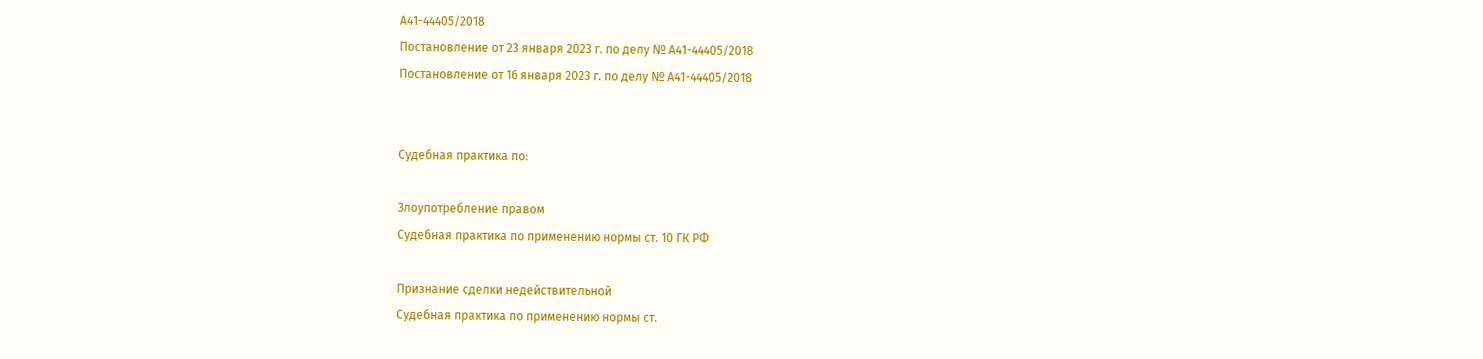А41-44405/2018
Постановление от 23 января 2023 г. по делу № А41-44405/2018
Постановление от 16 января 2023 г. по делу № А41-44405/2018


Судебная практика по:

Злоупотребление правом
Судебная практика по применению нормы ст. 10 ГК РФ

Признание сделки недействительной
Судебная практика по применению нормы ст.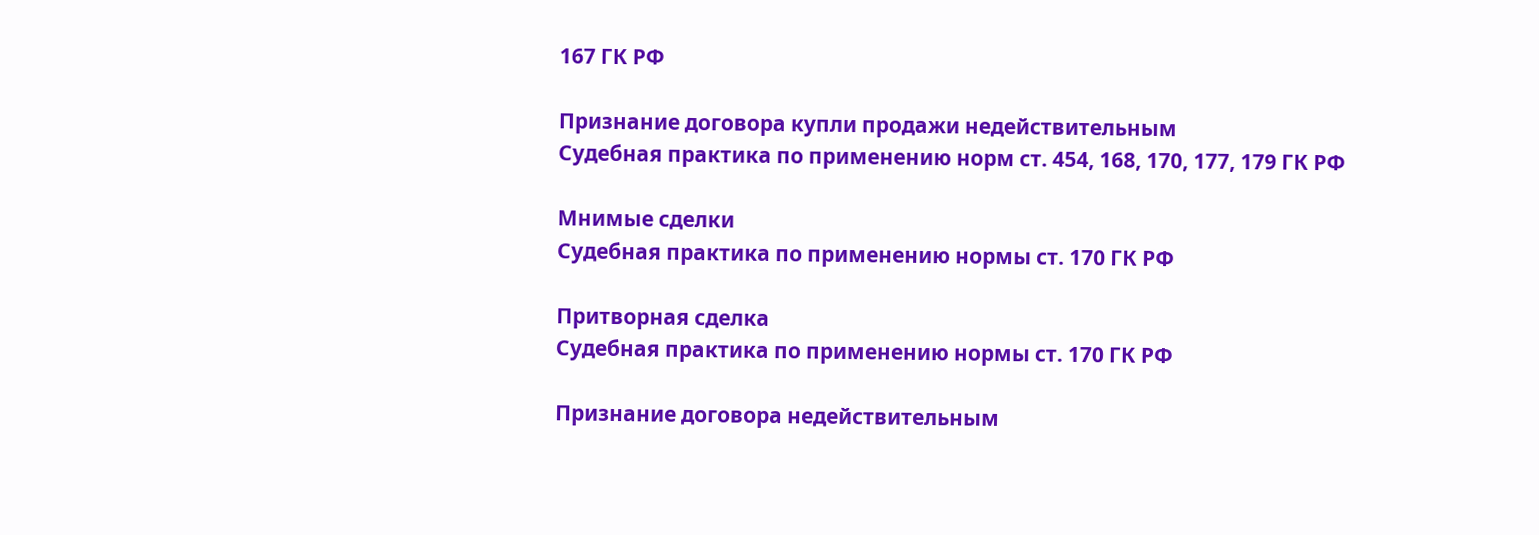167 ГК РФ

Признание договора купли продажи недействительным
Судебная практика по применению норм ст. 454, 168, 170, 177, 179 ГК РФ

Мнимые сделки
Судебная практика по применению нормы ст. 170 ГК РФ

Притворная сделка
Судебная практика по применению нормы ст. 170 ГК РФ

Признание договора недействительным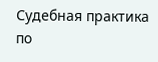Судебная практика по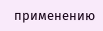применению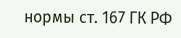нормы ст. 167 ГК РФ